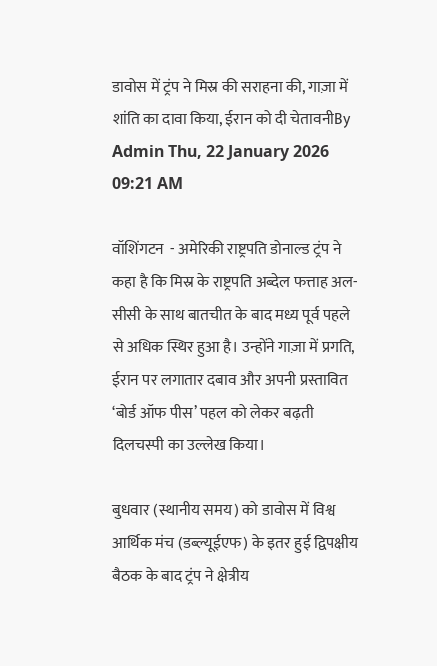डावोस में ट्रंप ने मिस्र की सराहना की, गाज़ा में शांति का दावा किया, ईरान को दी चेतावनीBy Admin Thu, 22 January 2026 09:21 AM

वॉशिंगटन  - अमेरिकी राष्ट्रपति डोनाल्ड ट्रंप ने कहा है कि मिस्र के राष्ट्रपति अब्देल फत्ताह अल-सीसी के साथ बातचीत के बाद मध्य पूर्व पहले से अधिक स्थिर हुआ है। उन्होंने गाज़ा में प्रगति, ईरान पर लगातार दबाव और अपनी प्रस्तावित ‘बोर्ड ऑफ पीस’ पहल को लेकर बढ़ती दिलचस्पी का उल्लेख किया।

बुधवार (स्थानीय समय) को डावोस में विश्व आर्थिक मंच (डब्ल्यूईएफ) के इतर हुई द्विपक्षीय बैठक के बाद ट्रंप ने क्षेत्रीय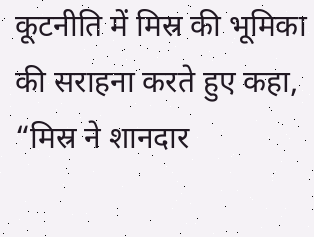कूटनीति में मिस्र की भूमिका की सराहना करते हुए कहा, “मिस्र ने शानदार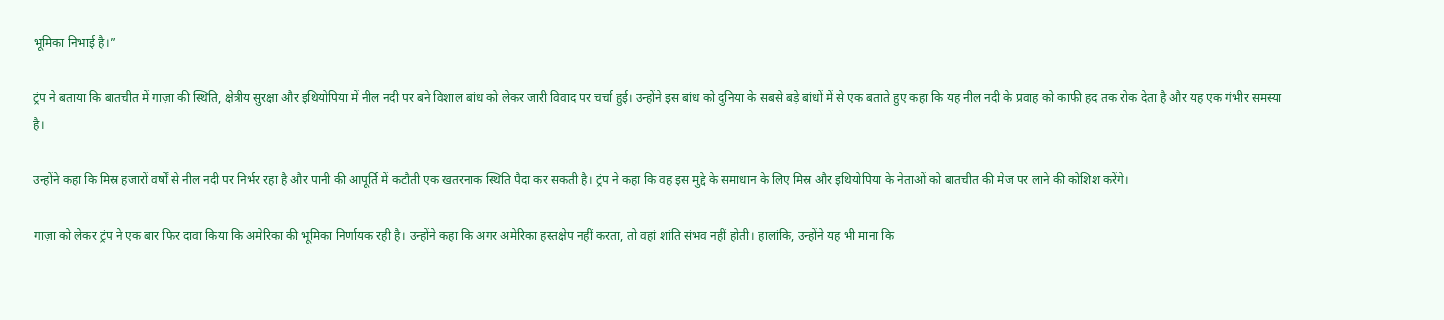भूमिका निभाई है।”

ट्रंप ने बताया कि बातचीत में गाज़ा की स्थिति, क्षेत्रीय सुरक्षा और इथियोपिया में नील नदी पर बने विशाल बांध को लेकर जारी विवाद पर चर्चा हुई। उन्होंने इस बांध को दुनिया के सबसे बड़े बांधों में से एक बताते हुए कहा कि यह नील नदी के प्रवाह को काफी हद तक रोक देता है और यह एक गंभीर समस्या है।

उन्होंने कहा कि मिस्र हजारों वर्षों से नील नदी पर निर्भर रहा है और पानी की आपूर्ति में कटौती एक खतरनाक स्थिति पैदा कर सकती है। ट्रंप ने कहा कि वह इस मुद्दे के समाधान के लिए मिस्र और इथियोपिया के नेताओं को बातचीत की मेज पर लाने की कोशिश करेंगे।

गाज़ा को लेकर ट्रंप ने एक बार फिर दावा किया कि अमेरिका की भूमिका निर्णायक रही है। उन्होंने कहा कि अगर अमेरिका हस्तक्षेप नहीं करता, तो वहां शांति संभव नहीं होती। हालांकि, उन्होंने यह भी माना कि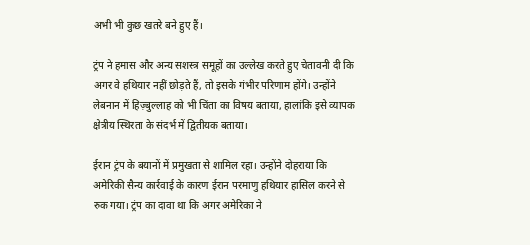अभी भी कुछ खतरे बने हुए हैं।

ट्रंप ने हमास और अन्य सशस्त्र समूहों का उल्लेख करते हुए चेतावनी दी कि अगर वे हथियार नहीं छोड़ते हैं, तो इसके गंभीर परिणाम होंगे। उन्होंने लेबनान में हिज़्बुल्लाह को भी चिंता का विषय बताया, हालांकि इसे व्यापक क्षेत्रीय स्थिरता के संदर्भ में द्वितीयक बताया।

ईरान ट्रंप के बयानों में प्रमुखता से शामिल रहा। उन्होंने दोहराया कि अमेरिकी सैन्य कार्रवाई के कारण ईरान परमाणु हथियार हासिल करने से रुक गया। ट्रंप का दावा था कि अगर अमेरिका ने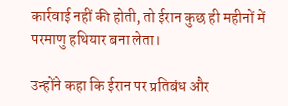कार्रवाई नहीं की होती, तो ईरान कुछ ही महीनों में परमाणु हथियार बना लेता।

उन्होंने कहा कि ईरान पर प्रतिबंध और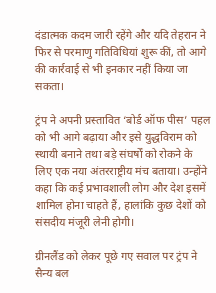दंडात्मक कदम जारी रहेंगे और यदि तेहरान ने फिर से परमाणु गतिविधियां शुरू कीं, तो आगे की कार्रवाई से भी इनकार नहीं किया जा सकता।

ट्रंप ने अपनी प्रस्तावित ‘बोर्ड ऑफ पीस’ पहल को भी आगे बढ़ाया और इसे युद्धविराम को स्थायी बनाने तथा बड़े संघर्षों को रोकने के लिए एक नया अंतरराष्ट्रीय मंच बताया। उन्होंने कहा कि कई प्रभावशाली लोग और देश इसमें शामिल होना चाहते हैं, हालांकि कुछ देशों को संसदीय मंजूरी लेनी होगी।

ग्रीनलैंड को लेकर पूछे गए सवाल पर ट्रंप ने सैन्य बल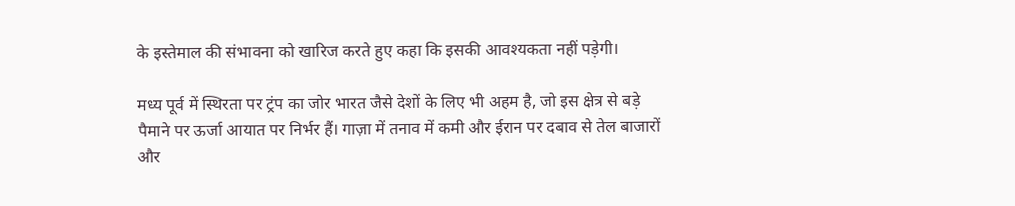के इस्तेमाल की संभावना को खारिज करते हुए कहा कि इसकी आवश्यकता नहीं पड़ेगी।

मध्य पूर्व में स्थिरता पर ट्रंप का जोर भारत जैसे देशों के लिए भी अहम है, जो इस क्षेत्र से बड़े पैमाने पर ऊर्जा आयात पर निर्भर हैं। गाज़ा में तनाव में कमी और ईरान पर दबाव से तेल बाजारों और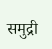समुद्री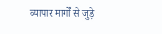व्यापार मार्गों से जुड़े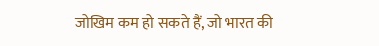जोखिम कम हो सकते हैं, जो भारत की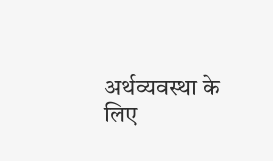अर्थव्यवस्था के लिए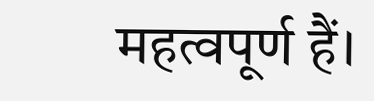महत्वपूर्ण हैं।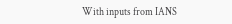With inputs from IANS